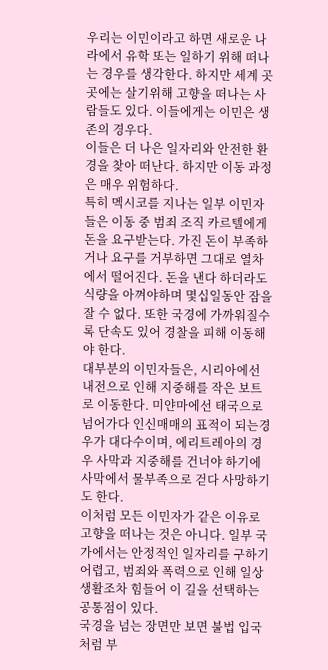우리는 이민이라고 하면 새로운 나라에서 유학 또는 일하기 위해 떠나는 경우를 생각한다. 하지만 세계 곳곳에는 살기위해 고향을 떠나는 사람들도 있다. 이들에게는 이민은 생존의 경우다.
이들은 더 나은 일자리와 안전한 환경을 찾아 떠난다. 하지만 이동 과정은 매우 위험하다.
특히 멕시코를 지나는 일부 이민자들은 이동 중 범죄 조직 카르텔에게 돈을 요구받는다. 가진 돈이 부족하거나 요구를 거부하면 그대로 열차에서 떨어진다. 돈을 낸다 하더라도 식량을 아껴야하며 몇십일동안 잠을 잘 수 없다. 또한 국경에 가까워질수록 단속도 있어 경찰을 피해 이동해야 한다.
대부분의 이민자들은, 시리아에선 내전으로 인해 지중해를 작은 보트로 이동한다. 미얀마에선 태국으로 넘어가다 인신매매의 표적이 되는경우가 대다수이며, 에리트레아의 경우 사막과 지중해를 건너야 하기에 사막에서 물부족으로 걷다 사망하기도 한다.
이처럼 모든 이민자가 같은 이유로 고향을 떠나는 것은 아니다. 일부 국가에서는 안정적인 일자리를 구하기 어렵고, 범죄와 폭력으로 인해 일상생활조차 힘들어 이 길을 선택하는 공통점이 있다.
국경을 넘는 장면만 보면 불법 입국처럼 부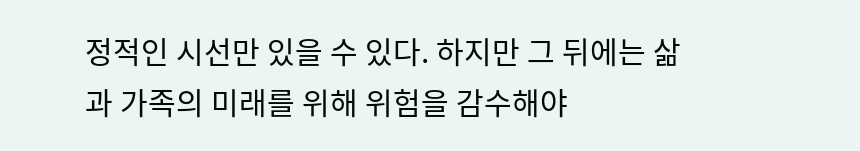정적인 시선만 있을 수 있다. 하지만 그 뒤에는 삶과 가족의 미래를 위해 위험을 감수해야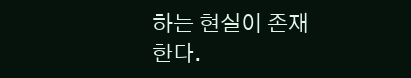하는 현실이 존재한다.